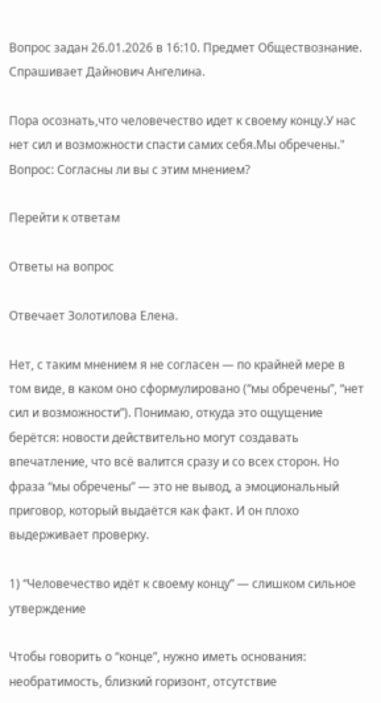Вопрос задан 26.01.2026 в 16:10. Предмет Обществознание. Спрашивает Дайнович Ангелина.

Пора осознать,что человечество идет к своему концу.У нас нет сил и возможности спасти самих себя.Мы обречены." Вопрос: Согласны ли вы с этим мнением?

Перейти к ответам

Ответы на вопрос

Отвечает Золотилова Елена.

Нет, с таким мнением я не согласен — по крайней мере в том виде, в каком оно сформулировано (“мы обречены”, “нет сил и возможности”). Понимаю, откуда это ощущение берётся: новости действительно могут создавать впечатление, что всё валится сразу и со всех сторон. Но фраза “мы обречены” — это не вывод, а эмоциональный приговор, который выдаётся как факт. И он плохо выдерживает проверку.

1) “Человечество идёт к своему концу” — слишком сильное утверждение

Чтобы говорить о “конце”, нужно иметь основания: необратимость, близкий горизонт, отсутствие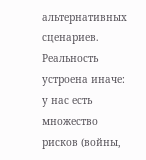альтернативных сценариев. Реальность устроена иначе: у нас есть множество рисков (войны,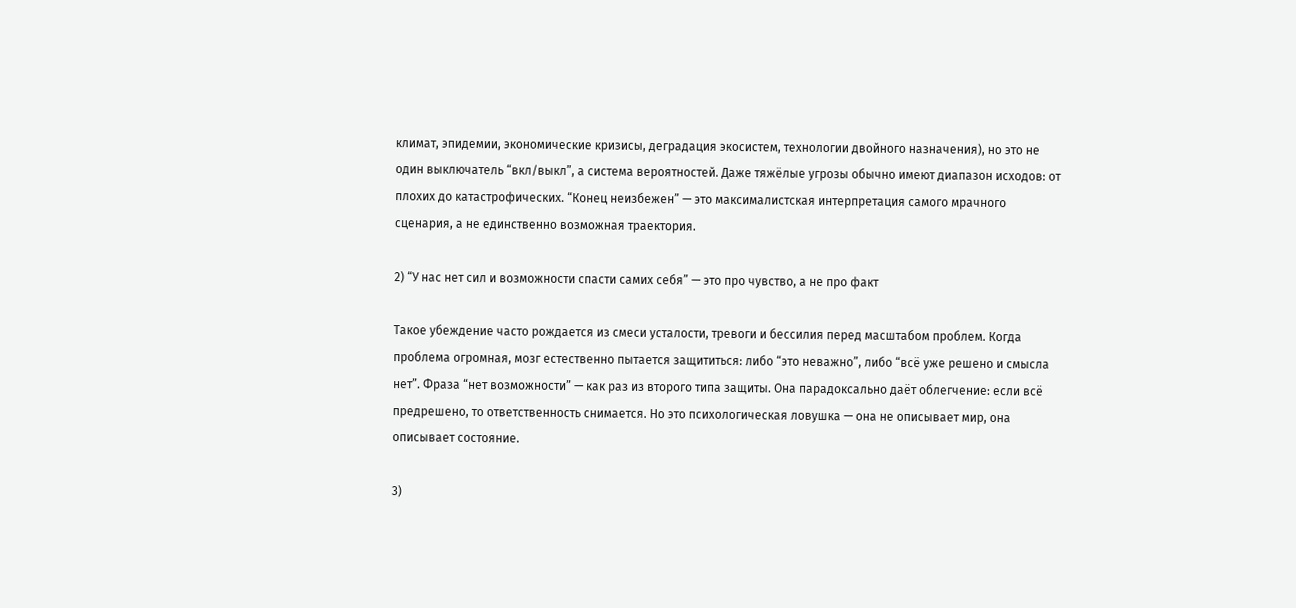климат, эпидемии, экономические кризисы, деградация экосистем, технологии двойного назначения), но это не один выключатель “вкл/выкл”, а система вероятностей. Даже тяжёлые угрозы обычно имеют диапазон исходов: от плохих до катастрофических. “Конец неизбежен” — это максималистская интерпретация самого мрачного сценария, а не единственно возможная траектория.

2) “У нас нет сил и возможности спасти самих себя” — это про чувство, а не про факт

Такое убеждение часто рождается из смеси усталости, тревоги и бессилия перед масштабом проблем. Когда проблема огромная, мозг естественно пытается защититься: либо “это неважно”, либо “всё уже решено и смысла нет”. Фраза “нет возможности” — как раз из второго типа защиты. Она парадоксально даёт облегчение: если всё предрешено, то ответственность снимается. Но это психологическая ловушка — она не описывает мир, она описывает состояние.

3)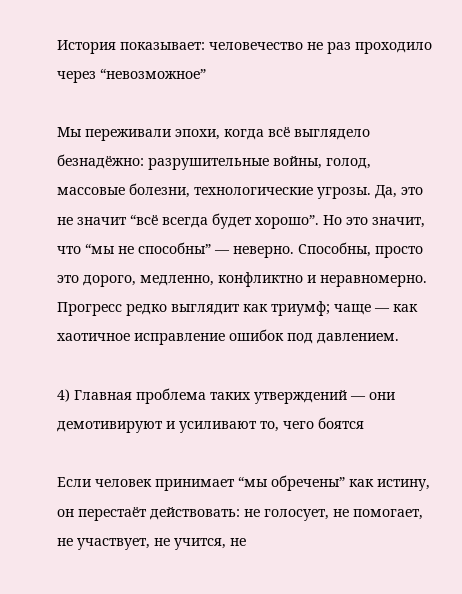История показывает: человечество не раз проходило через “невозможное”

Мы переживали эпохи, когда всё выглядело безнадёжно: разрушительные войны, голод, массовые болезни, технологические угрозы. Да, это не значит “всё всегда будет хорошо”. Но это значит, что “мы не способны” — неверно. Способны, просто это дорого, медленно, конфликтно и неравномерно. Прогресс редко выглядит как триумф; чаще — как хаотичное исправление ошибок под давлением.

4) Главная проблема таких утверждений — они демотивируют и усиливают то, чего боятся

Если человек принимает “мы обречены” как истину, он перестаёт действовать: не голосует, не помогает, не участвует, не учится, не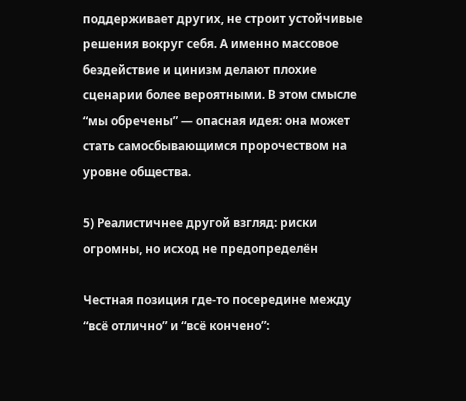поддерживает других, не строит устойчивые решения вокруг себя. А именно массовое бездействие и цинизм делают плохие сценарии более вероятными. В этом смысле “мы обречены” — опасная идея: она может стать самосбывающимся пророчеством на уровне общества.

5) Реалистичнее другой взгляд: риски огромны, но исход не предопределён

Честная позиция где-то посередине между “всё отлично” и “всё кончено”: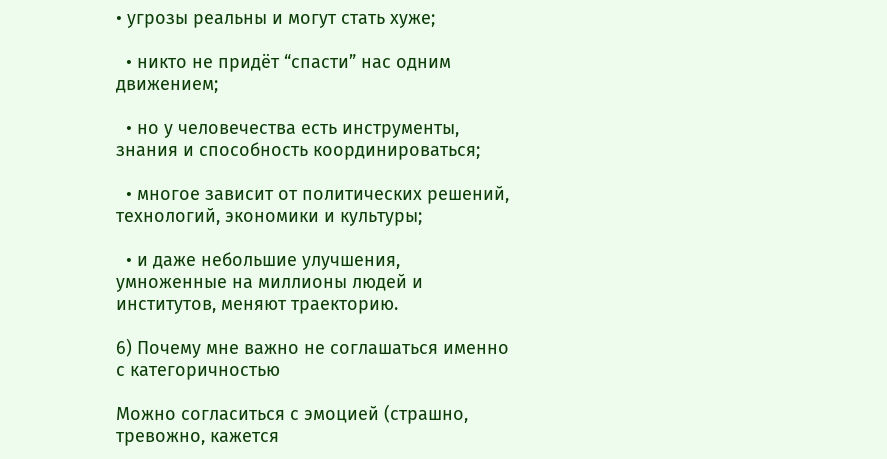• угрозы реальны и могут стать хуже;

  • никто не придёт “спасти” нас одним движением;

  • но у человечества есть инструменты, знания и способность координироваться;

  • многое зависит от политических решений, технологий, экономики и культуры;

  • и даже небольшие улучшения, умноженные на миллионы людей и институтов, меняют траекторию.

6) Почему мне важно не соглашаться именно с категоричностью

Можно согласиться с эмоцией (страшно, тревожно, кажется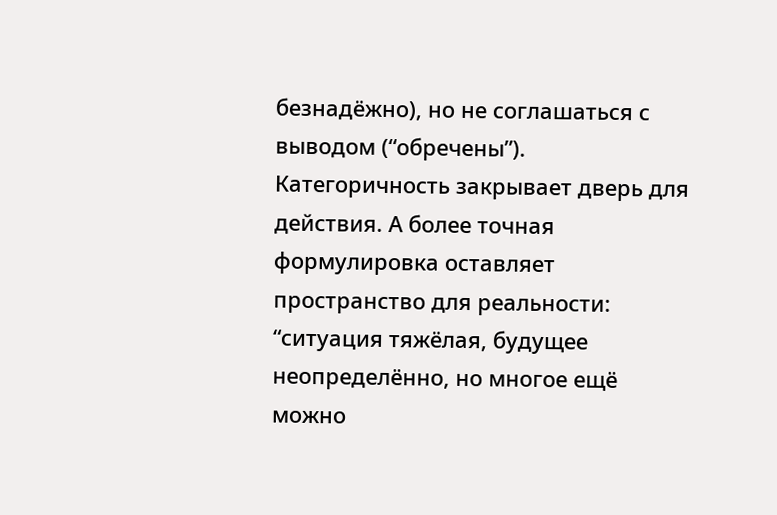безнадёжно), но не соглашаться с выводом (“обречены”). Категоричность закрывает дверь для действия. А более точная формулировка оставляет пространство для реальности: “ситуация тяжёлая, будущее неопределённо, но многое ещё можно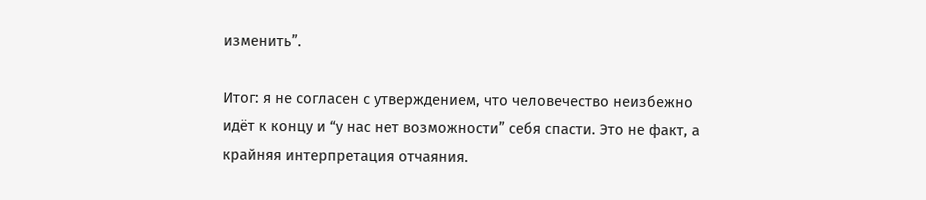изменить”.

Итог: я не согласен с утверждением, что человечество неизбежно идёт к концу и “у нас нет возможности” себя спасти. Это не факт, а крайняя интерпретация отчаяния.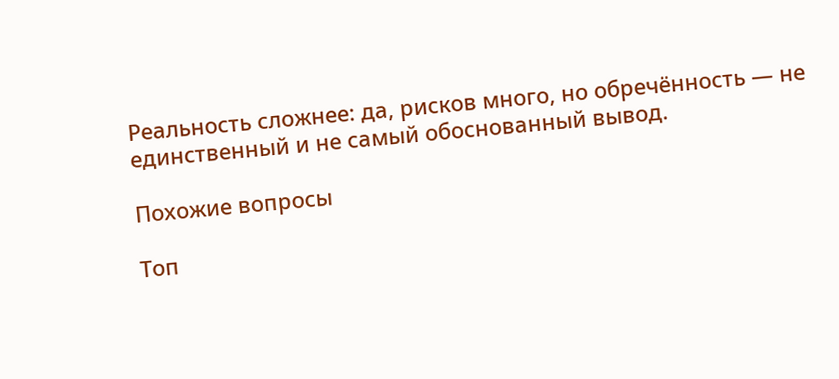Реальность сложнее: да, рисков много, но обречённость — не единственный и не самый обоснованный вывод.

Похожие вопросы

Топ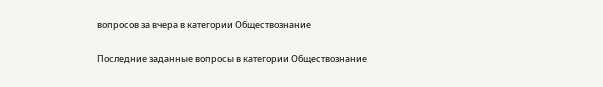вопросов за вчера в категории Обществознание

Последние заданные вопросы в категории Обществознание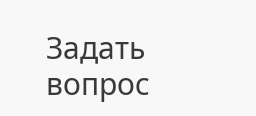Задать вопрос